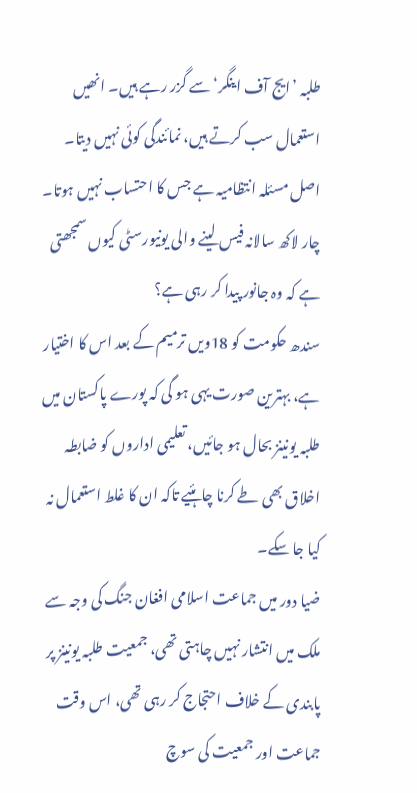طلبہ ’ایج آف اینگر‘ سے گزر رہے ہیں۔ انھیں استعمال سب کرتے ہیں، نمائندگی کوئی نہیں دیتا۔ اصل مسئلہ انتظامیہ ہے جس کا احتساب نہیں ہوتا۔ چار لاکھ سالانہ فیس لینے والی یونیورسٹی کیوں سمجھتی ہے کہ وہ جانور پیدا کر رہی ہے؟
سندھ حکومت کو 18ویں ترمیم کے بعد اس کا اختیار ہے، بہترین صورت یہی ہو گی کہ پورے پاکستان میں طلبہ یونینز بحال ہو جائیں، تعلیمی اداروں کو ضابطہ اخلاق بھی طے کرنا چاہئیے تاکہ ان کا غلط استعمال نہ کیا جا سکے۔
ضیا دور میں جماعت اسلامی افغان جنگ کی وجہ سے ملک میں انتشار نہیں چاہتی تھی، جمعیت طلبہ یونینز پر پابندی کے خلاف احتجاج کر رہی تھی، اس وقت جماعت اور جمعیت کی سوچ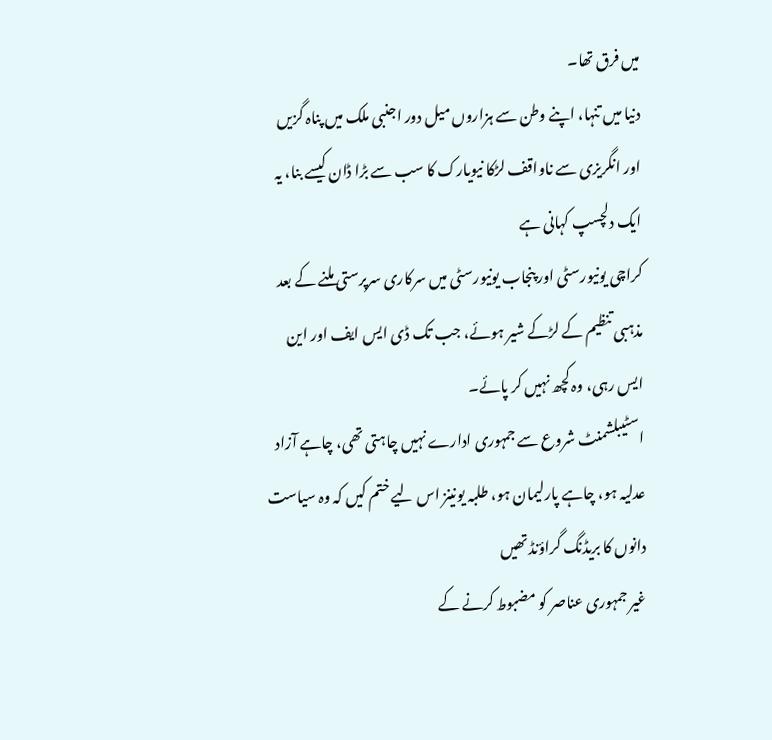میں فرق تھا۔
دنیا میں تنہا، اپنے وطن سے ہزاروں میل دور اجنبی ملک میں پناہ گزیں اور انگریزی سے ناواقف لڑکا نیویارک کا سب سے بڑا ڈان کیسے بنا، یہ ایک دلچسپ کہانی ہے
کراچی یونیورسٹی اور پنجاب یونیورسٹی میں سرکاری سرپرستی ملنے کے بعد مذہبی تنظیم کے لڑکے شیر ہوئے، جب تک ڈی ایس ایف اور این ایس رہی، وہ کچھ نہیں کر پائے۔
اسٹیبلشمنٹ شروع سے جمہوری ادارے نہیں چاہتی تھی، چاہے آزاد عدلیہ ہو، چاہے پارلیمان ہو، طلبہ یونینز اس لیے ختم کیں کہ وہ سیاست دانوں کا بریڈنگ گراؤنڈ تھیں
غیر جمہوری عناصر کو مضبوط کرنے کے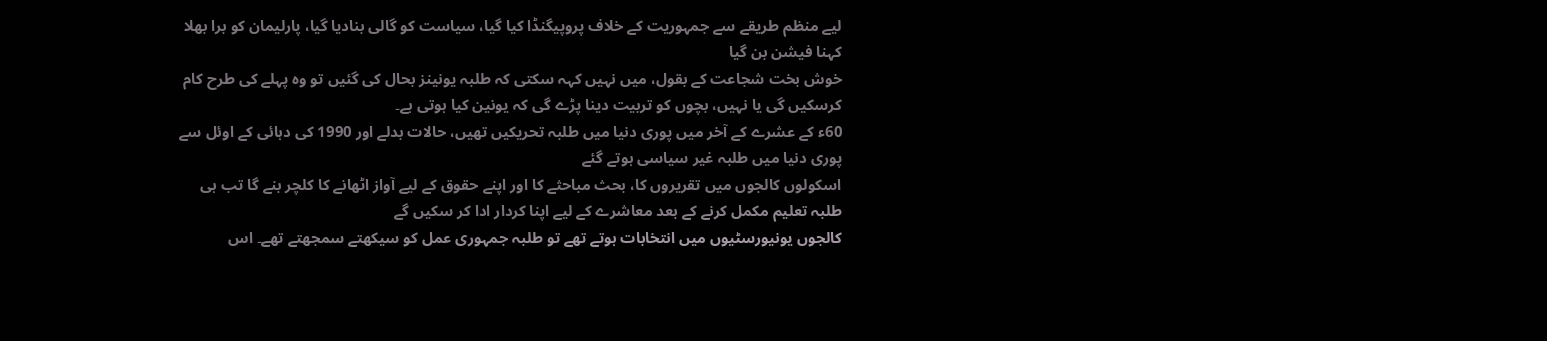لیے منظم طریقے سے جمہوریت کے خلاف پروپیگنڈا کیا گیا، سیاست کو گالی بنادیا گیا، پارلیمان کو برا بھلا کہنا فیشن بن گیا
خوش بخت شجاعت کے بقول، میں نہیں کہہ سکتی کہ طلبہ یونینز بحال کی گئیں تو وہ پہلے کی طرح کام کرسکیں گی یا نہیں، بچوں کو تربیت دینا پڑے گی کہ یونین کیا ہوتی ہے۔
60ء کے عشرے کے آخر میں پوری دنیا میں طلبہ تحریکیں تھیں، حالات بدلے اور 1990 کی دہائی کے اوئل سے پوری دنیا میں طلبہ غیر سیاسی ہوتے گئے
اسکولوں کالجوں میں تقریروں کا، بحث مباحثے کا اور اپنے حقوق کے لیے آواز اٹھانے کا کلچر بنے گا تب ہی طلبہ تعلیم مکمل کرنے کے بعد معاشرے کے لیے اپنا کردار ادا کر سکیں گے
کالجوں یونیورسٹیوں میں انتخابات ہوتے تھے تو طلبہ جمہوری عمل کو سیکھتے سمجھتے تھے۔ اس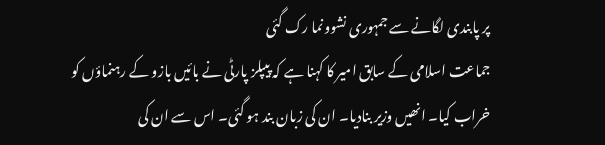پر پابندی لگانے سے جمہوری نشوونما رک گئی
جماعت اسلامی کے سابق امیر کا کہنا ہے کہ پیپلز پارٹی نے بائیں بازو کے رہنماؤں کو خراب کیا۔ انھیں وزیر بنادیا۔ ان کی زبان بند ہو گئی۔ اس سے ان کی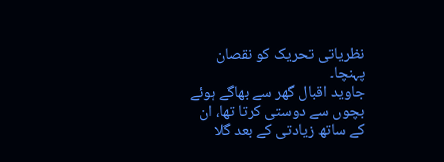نظریاتی تحریک کو نقصان پہنچا۔
جاوید اقبال گھر سے بھاگے ہوئے بچوں سے دوستی کرتا تھا، ان کے ساتھ زیادتی کے بعد گلا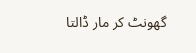گھونٹ کر مار ڈالتا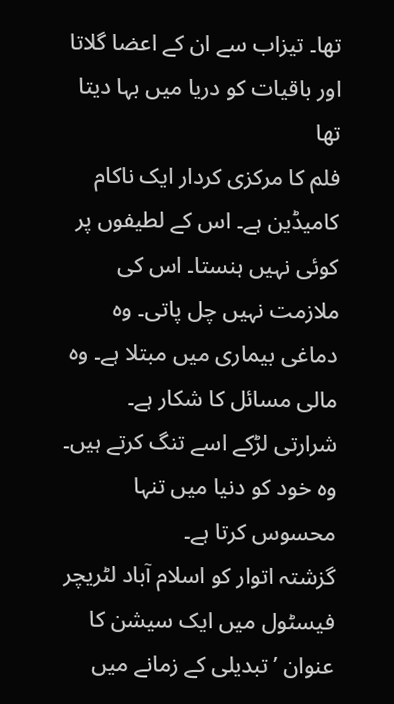تھا۔ تیزاب سے ان کے اعضا گلاتا اور باقیات کو دریا میں بہا دیتا تھا
فلم کا مرکزی کردار ایک ناکام کامیڈین ہے۔ اس کے لطیفوں پر کوئی نہیں ہنستا۔ اس کی ملازمت نہیں چل پاتی۔ وہ دماغی بیماری میں مبتلا ہے۔ وہ مالی مسائل کا شکار ہے۔ شرارتی لڑکے اسے تنگ کرتے ہیں۔ وہ خود کو دنیا میں تنہا محسوس کرتا ہے۔
گزشتہ اتوار کو اسلام آباد لٹریچر فیسٹول میں ایک سیشن کا عنوان ’تبدیلی کے زمانے میں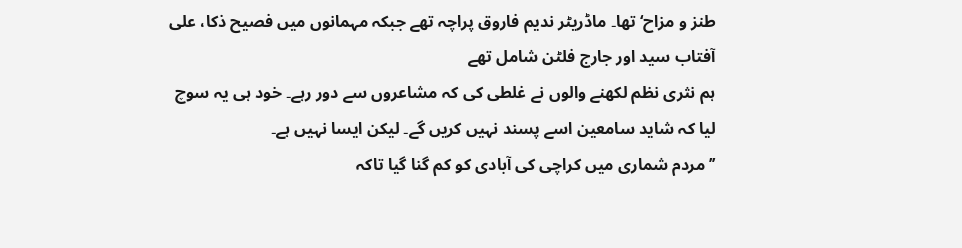طنز و مزاح‘ تھا۔ ماڈریٹر ندیم فاروق پراچہ تھے جبکہ مہمانوں میں فصیح ذکا، علی آفتاب سید اور جارج فلٹن شامل تھے
ہم نثری نظم لکھنے والوں نے غلطی کی کہ مشاعروں سے دور رہے۔ خود ہی یہ سوچ لیا کہ شاید سامعین اسے پسند نہیں کریں گے۔ لیکن ایسا نہیں ہے۔
’’مردم شماری میں کراچی کی آبادی کو کم گنا گیا تاکہ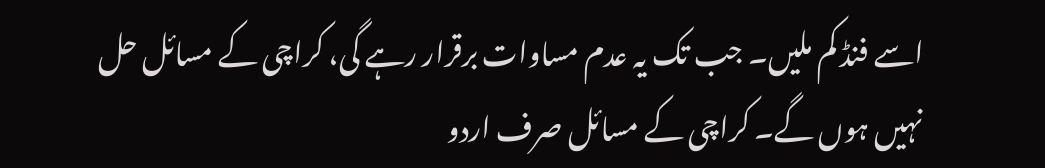اسے فنڈ کم ملیں۔ جب تک یہ عدم مساوات برقرار رہے گی، کراچی کے مسائل حل نہیں ہوں گے۔ کراچی کے مسائل صرف اردو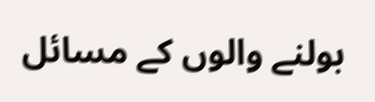بولنے والوں کے مسائل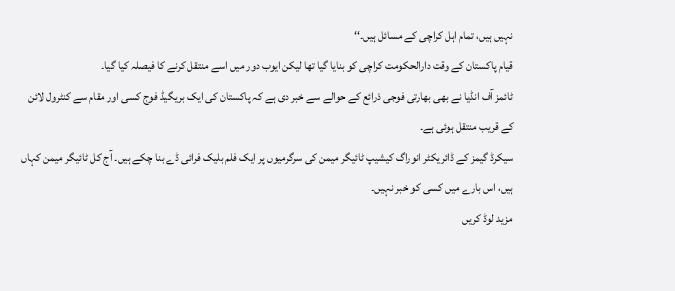نہیں ہیں، تمام اہل کراچی کے مسائل ہیں۔‘‘
قیام پاکستان کے وقت دارالحکومت کراچی کو بنایا گیا تھا لیکن ایوب دور میں اسے منتقل کرنے کا فیصلہ کیا گیا۔
ٹائمز آف انڈیا نے بھی بھارتی فوجی ذرائع کے حوالے سے خبر دی ہے کہ پاکستان کی ایک بریگیڈ فوج کسی اور مقام سے کنٹرول لائن کے قریب منتقل ہوئی ہے۔
سیکرڈ گیمز کے ڈائریکٹر انوراگ کیشیپ ٹائیگر میمن کی سرگرمیوں پر ایک فلم بلیک فرائی ڈے بنا چکے ہیں۔ آج کل ٹائیگر میمن کہاں ہیں، اس بارے میں کسی کو خبر نہیں۔
مزید لوڈ کریں